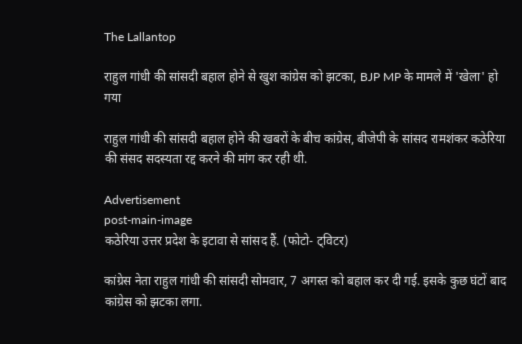The Lallantop

राहुल गांधी की सांसदी बहाल होने से खुश कांग्रेस को झटका, BJP MP के मामले में 'खेला' हो गया

राहुल गांधी की सांसदी बहाल होने की खबरों के बीच कांग्रेस, बीजेपी के सांसद रामशंकर कठेरिया की संसद सदस्यता रद्द करने की मांग कर रही थी.

Advertisement
post-main-image
कठेरिया उत्तर प्रदेश के इटावा से सांसद हैं. (फोटो- ट्विटर)

कांग्रेस नेता राहुल गांधी की सांसदी सोमवार, 7 अगस्त को बहाल कर दी गई. इसके कुछ घंटों बाद कांग्रेस को झटका लगा.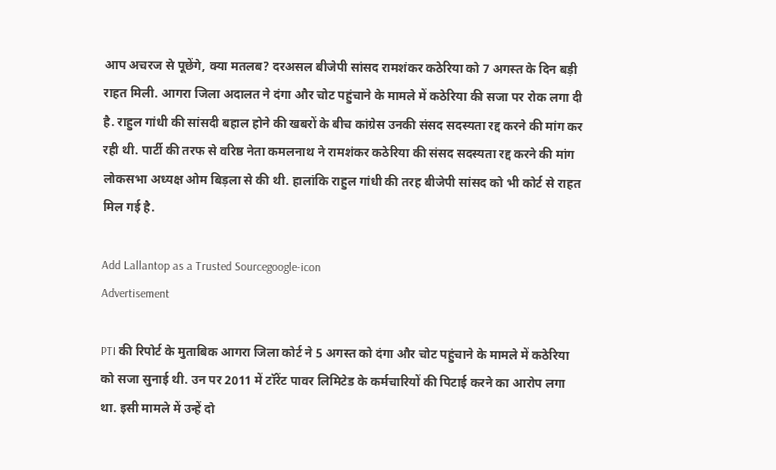आप अचरज से पूछेंगे, क्या मतलब? दरअसल बीजेपी सांसद रामशंकर कठेरिया को 7 अगस्त के दिन बड़ी राहत मिली. आगरा जिला अदालत ने दंगा और चोट पहुंचाने के मामले में कठेरिया की सजा पर रोक लगा दी है. राहुल गांधी की सांसदी बहाल होने की खबरों के बीच कांग्रेस उनकी संसद सदस्यता रद्द करने की मांग कर रही थी. पार्टी की तरफ से वरिष्ठ नेता कमलनाथ ने रामशंकर कठेरिया की संसद सदस्यता रद्द करने की मांग लोकसभा अध्यक्ष ओम बिड़ला से की थी. हालांकि राहुल गांधी की तरह बीजेपी सांसद को भी कोर्ट से राहत मिल गई है.

Add Lallantop as a Trusted Sourcegoogle-icon
Advertisement

PTI की रिपोर्ट के मुताबिक आगरा जिला कोर्ट ने 5 अगस्त को दंगा और चोट पहुंचाने के मामले में कठेरिया को सजा सुनाई थी. उन पर 2011 में टॉरेंट पावर लिमिटेड के कर्मचारियों की पिटाई करने का आरोप लगा था. इसी मामले में उन्हें दो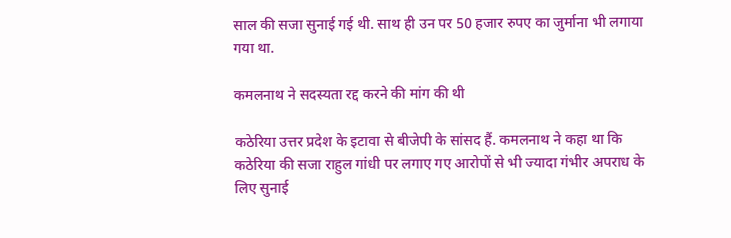साल की सजा सुनाई गई थी. साथ ही उन पर 50 हजार रुपए का जुर्माना भी लगाया गया था.

कमलनाथ ने सदस्यता रद्द करने की मांग की थी

कठेरिया उत्तर प्रदेश के इटावा से बीजेपी के सांसद हैं. कमलनाथ ने कहा था कि कठेरिया की सजा राहुल गांधी पर लगाए गए आरोपों से भी ज्यादा गंभीर अपराध के लिए सुनाई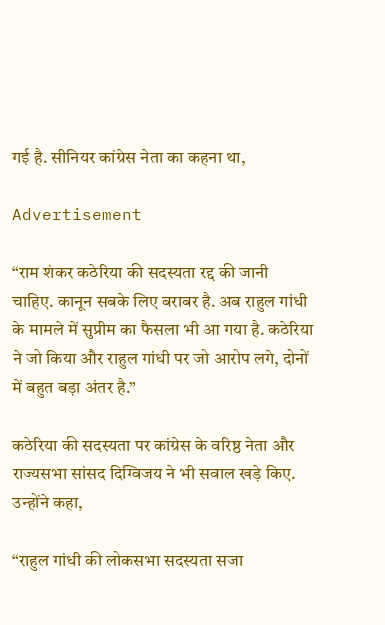गई है. सीनियर कांग्रेस नेता का कहना था,

Advertisement

“राम शंकर कठेरिया की सदस्यता रद्द की जानी चाहिए. कानून सबके लिए बराबर है. अब राहुल गांधी के मामले में सुप्रीम का फैसला भी आ गया है. कठेरिया ने जो किया और राहुल गांधी पर जो आरोप लगे, दोनों में बहुत बड़ा अंतर है.”

कठेरिया की सदस्यता पर कांग्रेस के वरिष्ठ नेता और राज्यसभा सांसद दिग्विजय ने भी सवाल खड़े किए. उन्होंने कहा,

“राहुल गांधी की लोकसभा सदस्यता सजा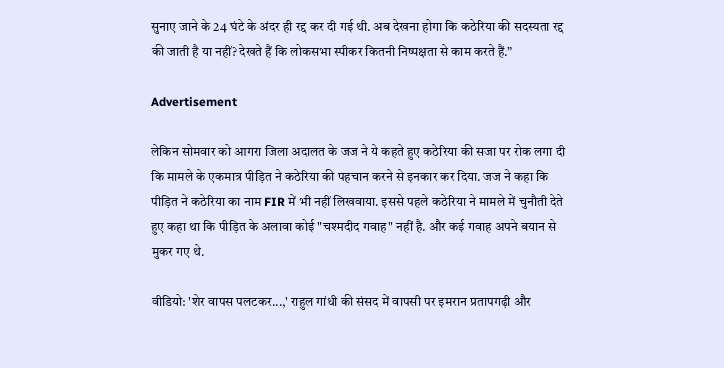सुनाए जाने के 24 घंटे के अंदर ही रद्द कर दी गई थी. अब देखना होगा कि कठेरिया की सदस्यता रद्द की जाती है या नहीं? देखते हैं कि लोकसभा स्पीकर कितनी निष्पक्षता से काम करते हैं.”

Advertisement

लेकिन सोमवार को आगरा जिला अदालत के जज ने ये कहते हुए कठेरिया की सजा पर रोक लगा दी कि मामले के एकमात्र पीड़ित ने कठेरिया की पहचान करने से इनकार कर दिया. जज ने कहा कि पीड़ित ने कठेरिया का नाम FIR में भी नहीं लिखवाया. इससे पहले कठेरिया ने मामले में चुनौती देते हुए कहा था कि पीड़ित के अलावा कोई "चश्मदीद गवाह" नहीं है. और कई गवाह अपने बयान से मुकर गए थे.

वीडियो: 'शेर वापस पलटकर...,' राहुल गांधी की संसद में वापसी पर इमरान प्रतापगढ़ी और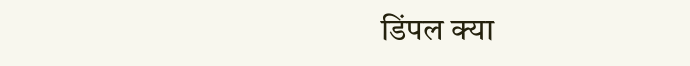डिंपल क्या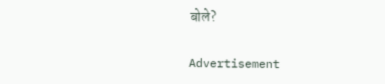बोले?

Advertisement